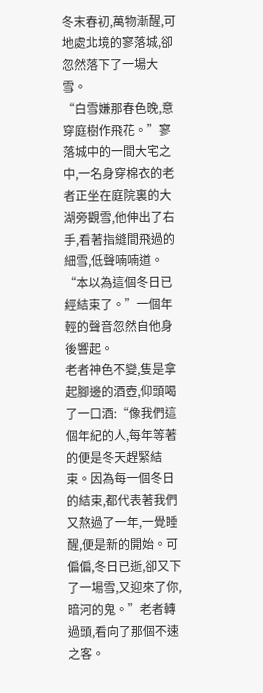冬末春初,萬物漸醒,可地處北境的寥落城,卻忽然落下了一場大雪。
“白雪嫌那春色晚,意穿庭樹作飛花。”寥落城中的一間大宅之中,一名身穿棉衣的老者正坐在庭院裏的大湖旁觀雪,他伸出了右手,看著指縫間飛過的細雪,低聲喃喃道。
“本以為這個冬日已經結束了。”一個年輕的聲音忽然自他身後響起。
老者神色不變,隻是拿起腳邊的酒壺,仰頭喝了一口酒:“像我們這個年紀的人,每年等著的便是冬天趕緊結束。因為每一個冬日的結束,都代表著我們又熬過了一年,一覺睡醒,便是新的開始。可偏偏,冬日已逝,卻又下了一場雪,又迎來了你,暗河的鬼。”老者轉過頭,看向了那個不速之客。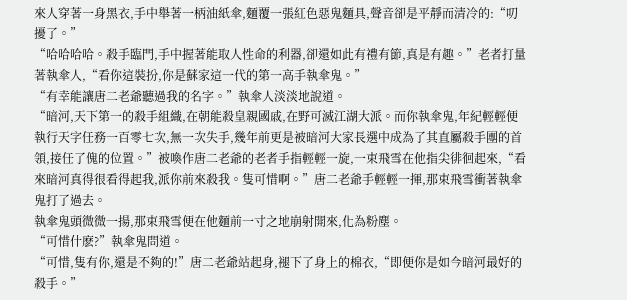來人穿著一身黑衣,手中舉著一柄油紙傘,麵覆一張紅色惡鬼麵具,聲音卻是平靜而清冷的:“叨擾了。”
“哈哈哈哈。殺手臨門,手中握著能取人性命的利器,卻還如此有禮有節,真是有趣。”老者打量著執傘人,“看你這裝扮,你是蘇家這一代的第一高手執傘鬼。”
“有幸能讓唐二老爺聽過我的名字。”執傘人淡淡地說道。
“暗河,天下第一的殺手組織,在朝能殺皇親國戚,在野可滅江湖大派。而你執傘鬼,年紀輕輕便執行天字任務一百零七次,無一次失手,幾年前更是被暗河大家長選中成為了其直屬殺手團的首領,接任了傀的位置。”被喚作唐二老爺的老者手指輕輕一旋,一束飛雪在他指尖徘徊起來,“看來暗河真得很看得起我,派你前來殺我。隻可惜啊。”唐二老爺手輕輕一揮,那束飛雪衝著執傘鬼打了過去。
執傘鬼頭微微一揚,那束飛雪便在他麵前一寸之地崩射開來,化為粉塵。
“可惜什麽?”執傘鬼問道。
“可惜,隻有你,還是不夠的!”唐二老爺站起身,褪下了身上的棉衣,“即便你是如今暗河最好的殺手。”